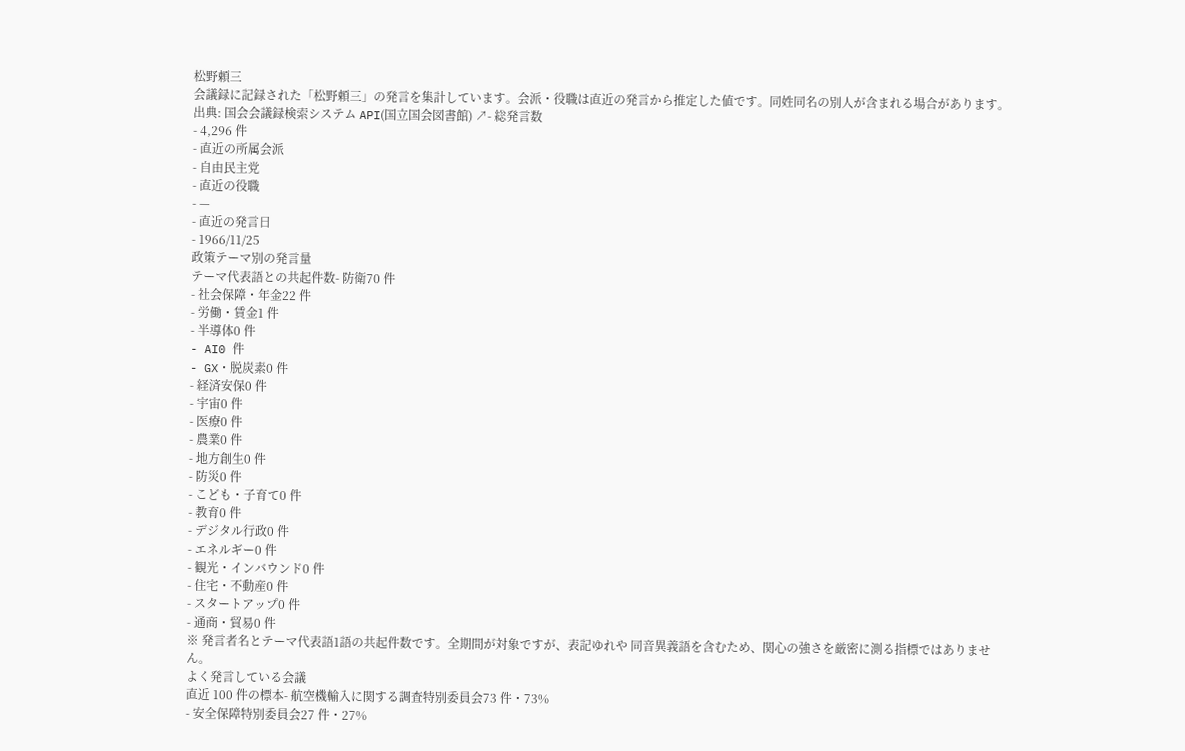松野頼三
会議録に記録された「松野頼三」の発言を集計しています。会派・役職は直近の発言から推定した値です。同姓同名の別人が含まれる場合があります。
出典: 国会会議録検索システム API(国立国会図書館) ↗- 総発言数
- 4,296 件
- 直近の所属会派
- 自由民主党
- 直近の役職
- —
- 直近の発言日
- 1966/11/25
政策テーマ別の発言量
テーマ代表語との共起件数- 防衛70 件
- 社会保障・年金22 件
- 労働・賃金1 件
- 半導体0 件
- AI0 件
- GX・脱炭素0 件
- 経済安保0 件
- 宇宙0 件
- 医療0 件
- 農業0 件
- 地方創生0 件
- 防災0 件
- こども・子育て0 件
- 教育0 件
- デジタル行政0 件
- エネルギー0 件
- 観光・インバウンド0 件
- 住宅・不動産0 件
- スタートアップ0 件
- 通商・貿易0 件
※ 発言者名とテーマ代表語1語の共起件数です。全期間が対象ですが、表記ゆれや 同音異義語を含むため、関心の強さを厳密に測る指標ではありません。
よく発言している会議
直近 100 件の標本- 航空機輸入に関する調査特別委員会73 件・73%
- 安全保障特別委員会27 件・27%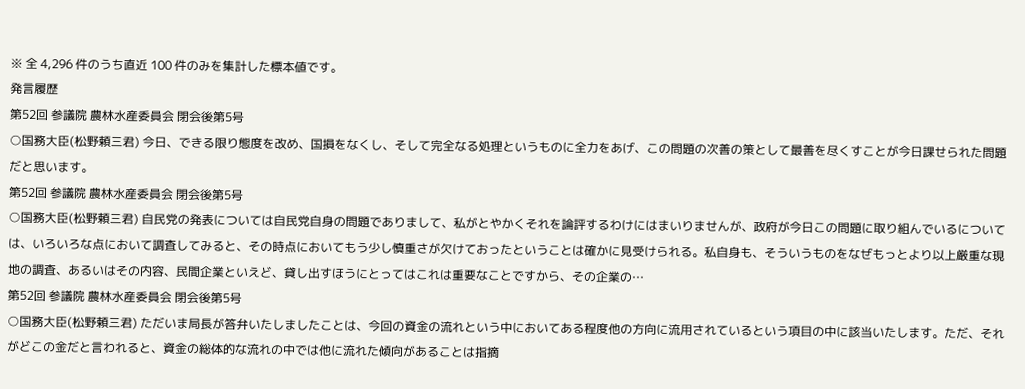※ 全 4,296 件のうち直近 100 件のみを集計した標本値です。
発言履歴
第52回 参議院 農林水産委員会 閉会後第5号
○国務大臣(松野頼三君) 今日、できる限り態度を改め、国損をなくし、そして完全なる処理というものに全力をあげ、この問題の次善の策として最善を尽くすことが今日課せられた問題だと思います。
第52回 参議院 農林水産委員会 閉会後第5号
○国務大臣(松野頼三君) 自民党の発表については自民党自身の問題でありまして、私がとやかくそれを論評するわけにはまいりませんが、政府が今日この問題に取り組んでいるについては、いろいろな点において調査してみると、その時点においてもう少し慎重さが欠けておったということは確かに見受けられる。私自身も、そういうものをなぜもっとより以上厳重な現地の調査、あるいはその内容、民間企業といえど、貸し出すほうにとってはこれは重要なことですから、その企業の…
第52回 参議院 農林水産委員会 閉会後第5号
○国務大臣(松野頼三君) ただいま局長が答弁いたしましたことは、今回の資金の流れという中においてある程度他の方向に流用されているという項目の中に該当いたします。ただ、それがどこの金だと言われると、資金の総体的な流れの中では他に流れた傾向があることは指摘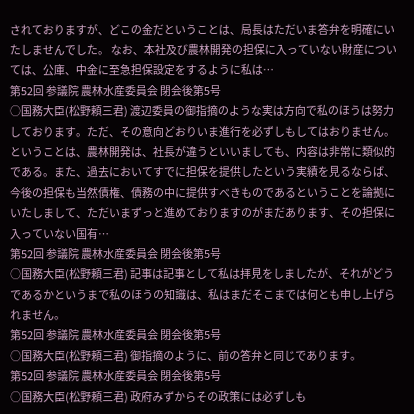されておりますが、どこの金だということは、局長はただいま答弁を明確にいたしませんでした。 なお、本社及び農林開発の担保に入っていない財産については、公庫、中金に至急担保設定をするように私は…
第52回 参議院 農林水産委員会 閉会後第5号
○国務大臣(松野頼三君) 渡辺委員の御指摘のような実は方向で私のほうは努力しております。ただ、その意向どおりいま進行を必ずしもしてはおりません。ということは、農林開発は、社長が違うといいましても、内容は非常に類似的である。また、過去においてすでに担保を提供したという実績を見るならば、今後の担保も当然債権、債務の中に提供すべきものであるということを論拠にいたしまして、ただいまずっと進めておりますのがまだあります、その担保に入っていない国有…
第52回 参議院 農林水産委員会 閉会後第5号
○国務大臣(松野頼三君) 記事は記事として私は拝見をしましたが、それがどうであるかというまで私のほうの知識は、私はまだそこまでは何とも申し上げられません。
第52回 参議院 農林水産委員会 閉会後第5号
○国務大臣(松野頼三君) 御指摘のように、前の答弁と同じであります。
第52回 参議院 農林水産委員会 閉会後第5号
○国務大臣(松野頼三君) 政府みずからその政策には必ずしも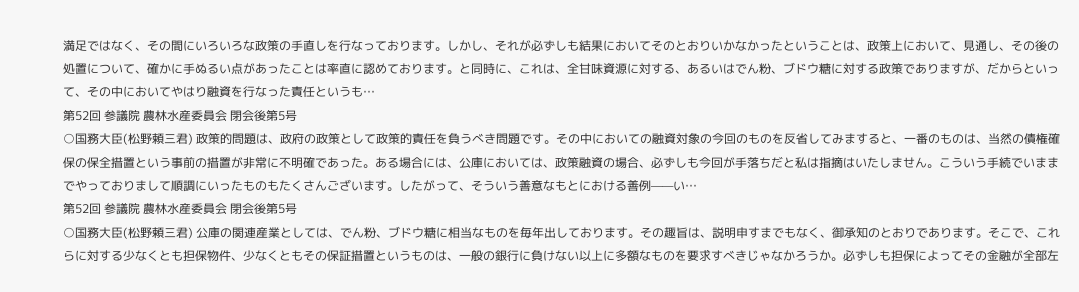満足ではなく、その間にいろいろな政策の手直しを行なっております。しかし、それが必ずしも結果においてそのとおりいかなかったということは、政策上において、見通し、その後の処置について、確かに手ぬるい点があったことは率直に認めております。と同時に、これは、全甘味資源に対する、あるいはでん粉、ブドウ糖に対する政策でありますが、だからといって、その中においてやはり融資を行なった責任というも…
第52回 参議院 農林水産委員会 閉会後第5号
○国務大臣(松野頼三君) 政策的問題は、政府の政策として政策的責任を負うべき問題です。その中においての融資対象の今回のものを反省してみますると、一番のものは、当然の債権確保の保全措置という事前の措置が非常に不明確であった。ある場合には、公庫においては、政策融資の場合、必ずしも今回が手落ちだと私は指摘はいたしません。こういう手続でいままでやっておりまして順調にいったものもたくさんございます。したがって、そういう善意なもとにおける善例——い…
第52回 参議院 農林水産委員会 閉会後第5号
○国務大臣(松野頼三君) 公庫の関連産業としては、でん粉、ブドウ糖に相当なものを毎年出しております。その趣旨は、説明申すまでもなく、御承知のとおりであります。そこで、これらに対する少なくとも担保物件、少なくともその保証措置というものは、一般の銀行に負けない以上に多額なものを要求すべきじゃなかろうか。必ずしも担保によってその金融が全部左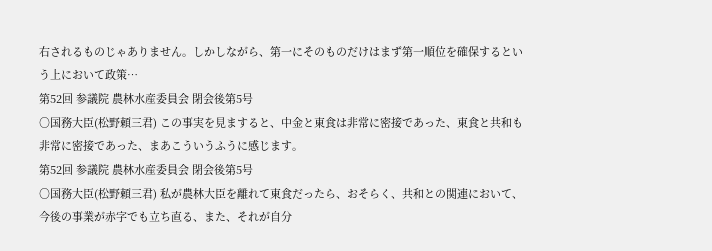右されるものじゃありません。しかしながら、第一にそのものだけはまず第一順位を確保するという上において政策…
第52回 参議院 農林水産委員会 閉会後第5号
○国務大臣(松野頼三君) この事実を見ますると、中金と東食は非常に密接であった、東食と共和も非常に密接であった、まあこういうふうに感じます。
第52回 参議院 農林水産委員会 閉会後第5号
○国務大臣(松野頼三君) 私が農林大臣を離れて東食だったら、おそらく、共和との関連において、今後の事業が赤字でも立ち直る、また、それが自分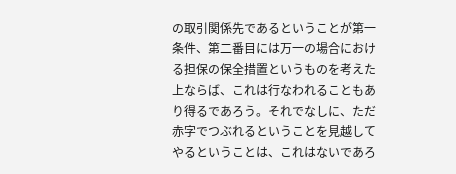の取引関係先であるということが第一条件、第二番目には万一の場合における担保の保全措置というものを考えた上ならば、これは行なわれることもあり得るであろう。それでなしに、ただ赤字でつぶれるということを見越してやるということは、これはないであろ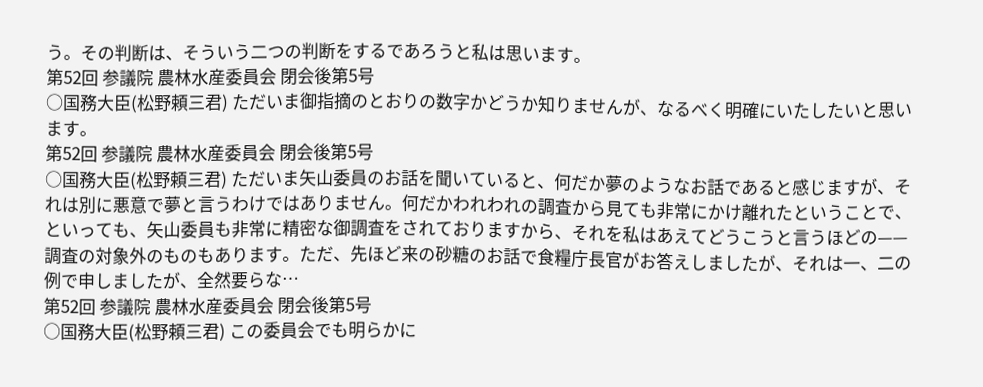う。その判断は、そういう二つの判断をするであろうと私は思います。
第52回 参議院 農林水産委員会 閉会後第5号
○国務大臣(松野頼三君) ただいま御指摘のとおりの数字かどうか知りませんが、なるべく明確にいたしたいと思います。
第52回 参議院 農林水産委員会 閉会後第5号
○国務大臣(松野頼三君) ただいま矢山委員のお話を聞いていると、何だか夢のようなお話であると感じますが、それは別に悪意で夢と言うわけではありません。何だかわれわれの調査から見ても非常にかけ離れたということで、といっても、矢山委員も非常に精密な御調査をされておりますから、それを私はあえてどうこうと言うほどの——調査の対象外のものもあります。ただ、先ほど来の砂糖のお話で食糧庁長官がお答えしましたが、それは一、二の例で申しましたが、全然要らな…
第52回 参議院 農林水産委員会 閉会後第5号
○国務大臣(松野頼三君) この委員会でも明らかに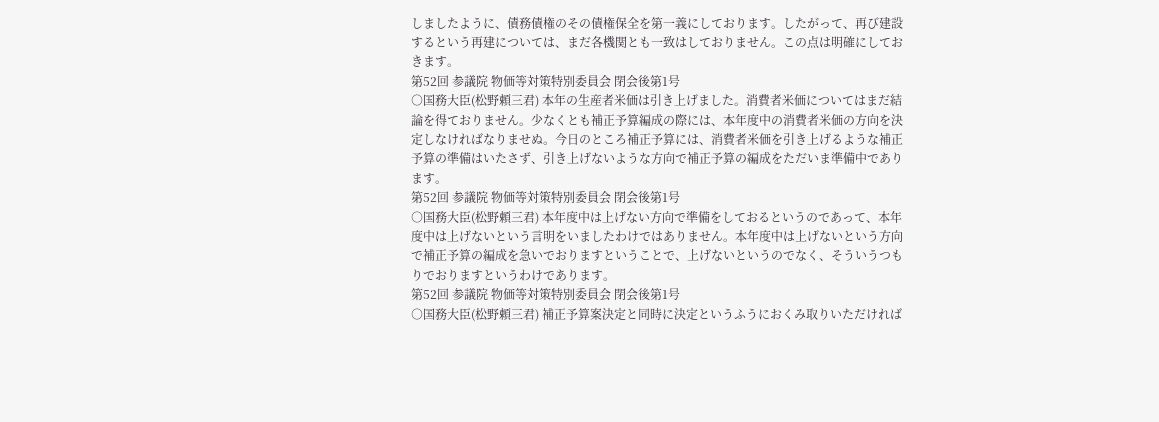しましたように、債務債権のその債権保全を第一義にしております。したがって、再び建設するという再建については、まだ各機関とも一致はしておりません。この点は明確にしておきます。
第52回 参議院 物価等対策特別委員会 閉会後第1号
○国務大臣(松野頼三君) 本年の生産者米価は引き上げました。消費者米価についてはまだ結論を得ておりません。少なくとも補正予算編成の際には、本年度中の消費者米価の方向を決定しなければなりませぬ。今日のところ補正予算には、消費者米価を引き上げるような補正予算の準備はいたさず、引き上げないような方向で補正予算の編成をただいま準備中であります。
第52回 参議院 物価等対策特別委員会 閉会後第1号
○国務大臣(松野頼三君) 本年度中は上げない方向で準備をしておるというのであって、本年度中は上げないという言明をいましたわけではありません。本年度中は上げないという方向で補正予算の編成を急いでおりますということで、上げないというのでなく、そういうつもりでおりますというわけであります。
第52回 参議院 物価等対策特別委員会 閉会後第1号
○国務大臣(松野頼三君) 補正予算案決定と同時に決定というふうにおくみ取りいただければ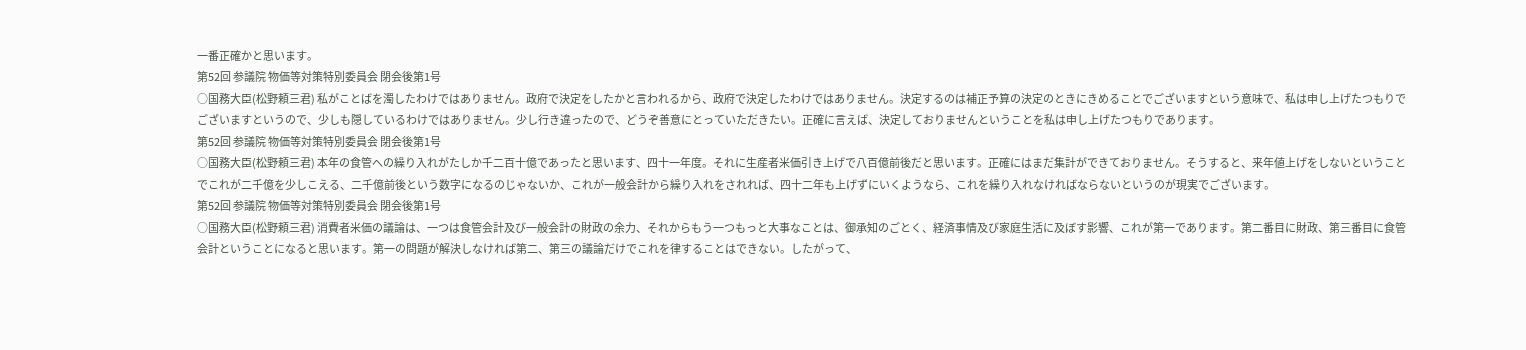一番正確かと思います。
第52回 参議院 物価等対策特別委員会 閉会後第1号
○国務大臣(松野頼三君) 私がことばを濁したわけではありません。政府で決定をしたかと言われるから、政府で決定したわけではありません。決定するのは補正予算の決定のときにきめることでございますという意味で、私は申し上げたつもりでございますというので、少しも隠しているわけではありません。少し行き違ったので、どうぞ善意にとっていただきたい。正確に言えば、決定しておりませんということを私は申し上げたつもりであります。
第52回 参議院 物価等対策特別委員会 閉会後第1号
○国務大臣(松野頼三君) 本年の食管への繰り入れがたしか千二百十億であったと思います、四十一年度。それに生産者米価引き上げで八百億前後だと思います。正確にはまだ集計ができておりません。そうすると、来年値上げをしないということでこれが二千億を少しこえる、二千億前後という数字になるのじゃないか、これが一般会計から繰り入れをされれば、四十二年も上げずにいくようなら、これを繰り入れなければならないというのが現実でございます。
第52回 参議院 物価等対策特別委員会 閉会後第1号
○国務大臣(松野頼三君) 消費者米価の議論は、一つは食管会計及び一般会計の財政の余力、それからもう一つもっと大事なことは、御承知のごとく、経済事情及び家庭生活に及ぼす影響、これが第一であります。第二番目に財政、第三番目に食管会計ということになると思います。第一の問題が解決しなければ第二、第三の議論だけでこれを律することはできない。したがって、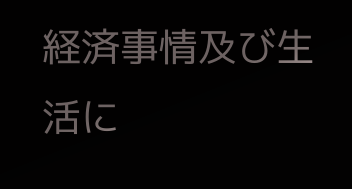経済事情及び生活に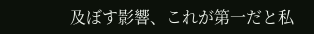及ぼす影響、これが第一だと私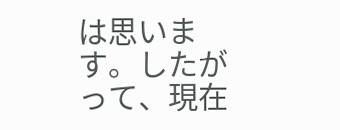は思います。したがって、現在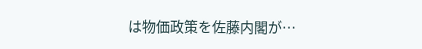は物価政策を佐藤内閣が…